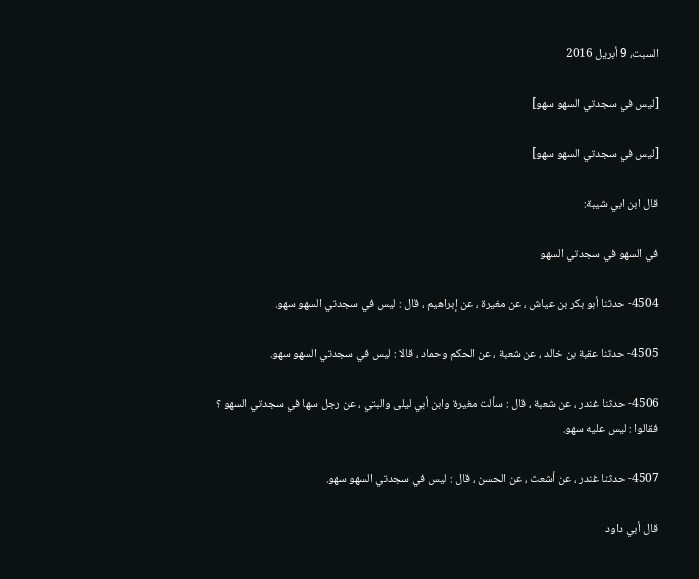السبت، 9 أبريل 2016

[ليس في سجدتي السهو سهو]

[ليس في سجدتي السهو سهو]

قال ابن ابي شيبة:

في السهو في سجدتي السهو

4504- حدثنا أبو بكر بن عياش ، عن مغيرة ، عن إبراهيم ، قال : ليس في سجدتي السهو سهو.

4505- حدثنا عقبة بن خالد ، عن شعبة ، عن الحكم وحماد ، قالا : ليس في سجدتي السهو سهو.

4506- حدثنا غندر ، عن شعبة ، قال : سألت مغيرة وابن أبي ليلى والبتي ، عن رجل سها في سجدتي السهو ؟ فقالوا : ليس عليه سهو.

4507- حدثنا غندر ، عن أشعث ، عن الحسن ، قال : ليس في سجدتي السهو سهو.

قال أبي داود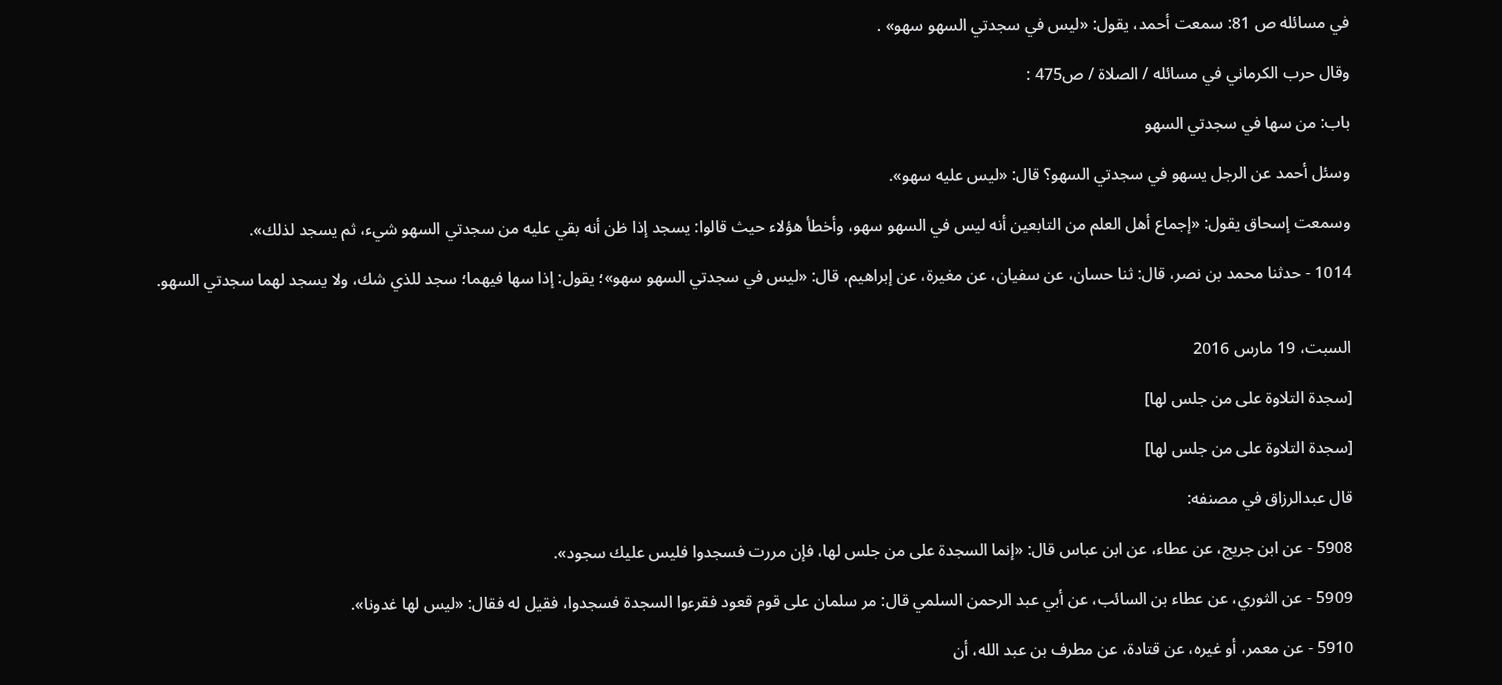في مسائله ص 81: سمعت أحمد، يقول: «ليس في سجدتي السهو سهو» .

وقال حرب الكرماني في مسائله / الصلاة / ص475 :

باب: من سها في سجدتي السهو

وسئل أحمد عن الرجل يسهو في سجدتي السهو؟ قال: «ليس عليه سهو».

وسمعت إسحاق يقول: «إجماع أهل العلم من التابعين أنه ليس في السهو سهو، وأخطأ هؤلاء حيث قالوا: يسجد إذا ظن أنه بقي عليه من سجدتي السهو شيء، ثم يسجد لذلك».

1014 - حدثنا محمد بن نصر، قال: ثنا حسان، عن سفيان، عن مغيرة، عن إبراهيم، قال: «ليس في سجدتي السهو سهو»؛ يقول: إذا سها فيهما؛ سجد للذي شك، ولا يسجد لهما سجدتي السهو.


السبت، 19 مارس 2016

[سجدة التلاوة على من جلس لها]

[سجدة التلاوة على من جلس لها]

قال عبدالرزاق في مصنفه:

5908 - عن ابن جريج، عن عطاء، عن ابن عباس قال: «إنما السجدة على من جلس لها، فإن مررت فسجدوا فليس عليك سجود».

5909 - عن الثوري، عن عطاء بن السائب، عن أبي عبد الرحمن السلمي قال: مر سلمان على قوم قعود فقرءوا السجدة فسجدوا، فقيل له فقال: «ليس لها غدونا».

5910 - عن معمر، أو غيره، عن قتادة، عن مطرف بن عبد الله، أن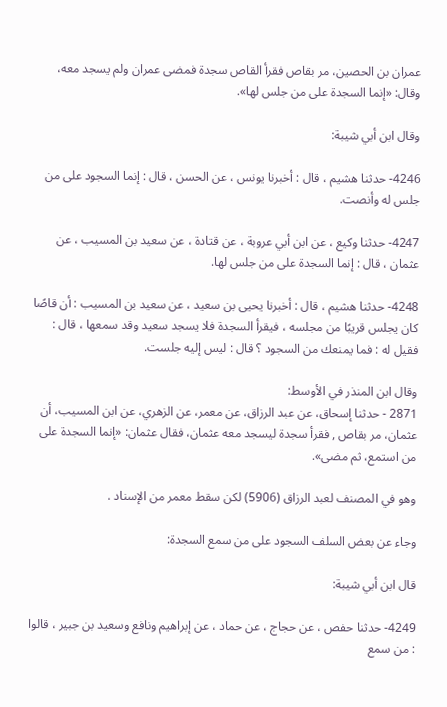عمران بن الحصين، مر بقاص فقرأ القاص سجدة فمضى عمران ولم يسجد معه، وقال: «إنما السجدة على من جلس لها».

وقال ابن أبي شيبة:

4246- حدثنا هشيم ، قال : أخبرنا يونس ، عن الحسن ، قال : إنما السجود على من جلس له وأنصت.

4247- حدثنا وكيع ، عن ابن أبي عروبة ، عن قتادة ، عن سعيد بن المسيب ، عن عثمان ، قال : إنما السجدة على من جلس لها.

4248- حدثنا هشيم ، قال : أخبرنا يحيى بن سعيد ، عن سعيد بن المسيب : أن قاصًا كان يجلس قريبًا من مجلسه ، فيقرأ السجدة فلا يسجد سعيد وقد سمعها ، قال : فقيل له : فما يمنعك من السجود ؟ قال : ليس إليه جلست.

وقال ابن المنذر في الأوسط:
2871 - حدثنا إسحاق، عن عبد الرزاق، عن معمر، عن الزهري، عن ابن المسيب، أن عثمان، مر بقاص , فقرأ سجدة ليسجد معه عثمان، فقال عثمان: «إنما السجدة على من استمع، ثم مضى».

وهو في المصنف لعبد الرزاق (5906) لكن سقط معمر من الإسناد .

وجاء عن بعض السلف السجود على من سمع السجدة:

قال ابن أبي شيبة:

4249- حدثنا حفص ، عن حجاج ، عن حماد ، عن إبراهيم ونافع وسعيد بن جبير ، قالوا : من سمع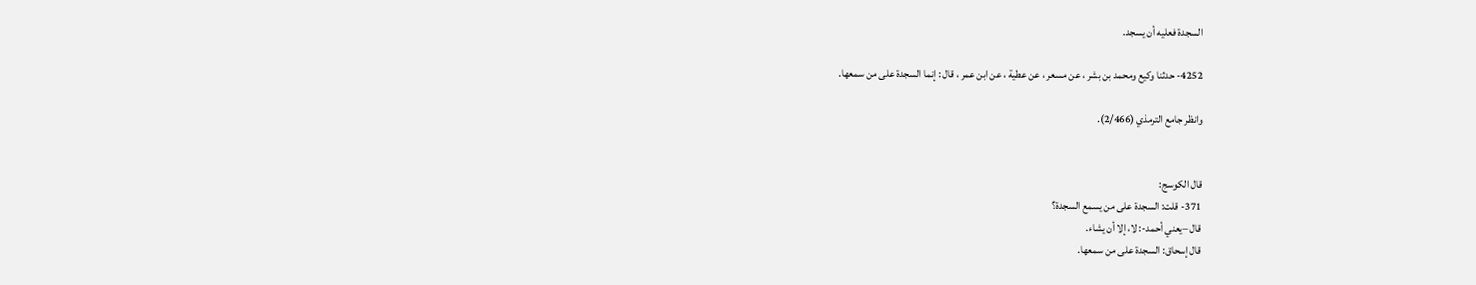السجدة فعليه أن يسجد.

4252- حدثنا وكيع ومحمد بن بشر ، عن مسعر ، عن عطية ، عن ابن عمر ، قال : إنما السجدة على من سمعها.

وانظر جامع الترمذي (2/466).


قال الكوسج:
371- قلت: السجدة على من يسمع السجدة؟
قال –يعني أحمد-: لا، إلا أن يشاء.
قال إسحاق: السجدة على من سمعها.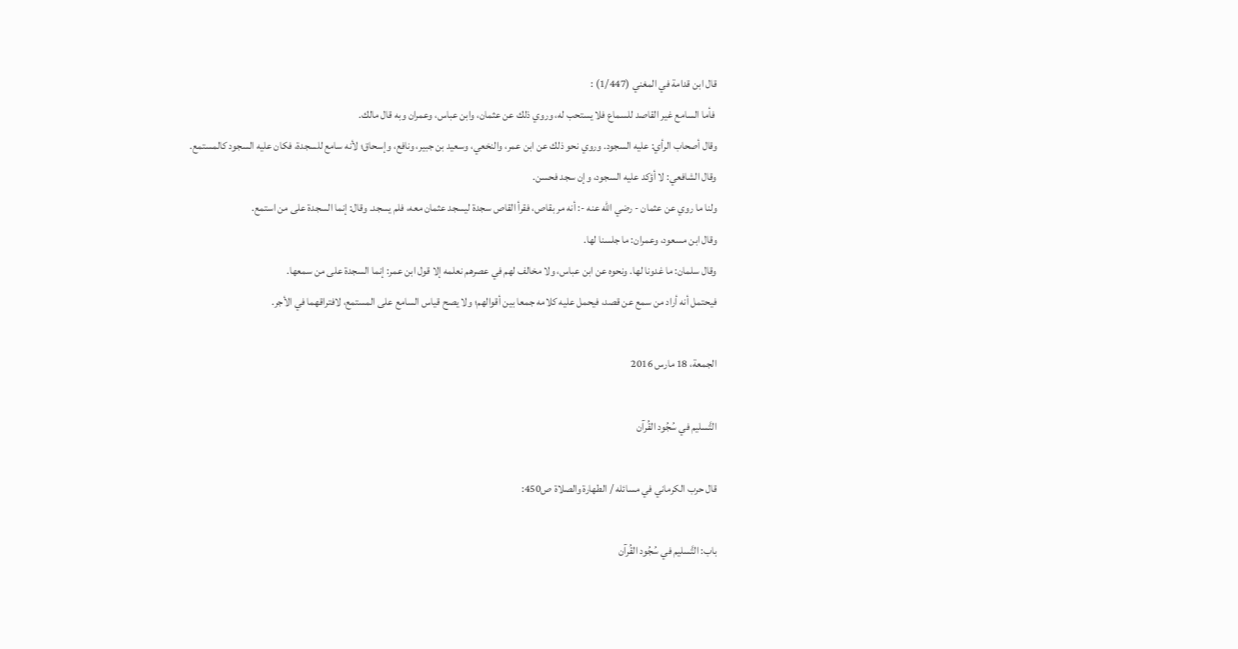قال ابن قدامة في المغني (1/447) :
 فأما السامع غير القاصد للسماع فلا يستحب له، وروي ذلك عن عثمان، وابن عباس، وعمران وبه قال مالك.
وقال أصحاب الرأي: عليه السجود. وروي نحو ذلك عن ابن عمر، والنخعي، وسعيد بن جبير، ونافع، وإسحاق؛ لأنه سامع للسجدة، فكان عليه السجود كالمستمع.
وقال الشافعي: لا أؤكد عليه السجود، وإن سجد فحسن.
ولنا ما روي عن عثمان - رضي الله عنه -: أنه مر بقاص، فقرأ القاص سجدة ليسجد عثمان معه، فلم يسجد. وقال: إنما السجدة على من استمع.
وقال ابن مسعود، وعمران: ما جلسنا لها.
وقال سلمان: ما غدونا لها. ونحوه عن ابن عباس، ولا مخالف لهم في عصرهم نعلمه إلا قول ابن عمر: إنما السجدة على من سمعها.
فيحتمل أنه أراد من سمع عن قصد، فيحمل عليه كلامه جمعا بين أقوالهم؛ ولا يصح قياس السامع على المستمع، لافتراقهما في الأجر.

الجمعة، 18 مارس 2016

التَّسليم في سُجُود القُرآن

قال حرب الكرماني في مسائله / الطهارة والصلاة ص450:

باب: التَّسليم في سُجُود القُرآن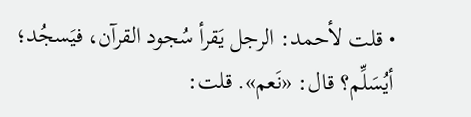• قلت لأحمد: الرجل يَقرأ سُجود القرآن، فيَسجُد؛ أيُسَلِّم؟ قال: «نَعم». قلت: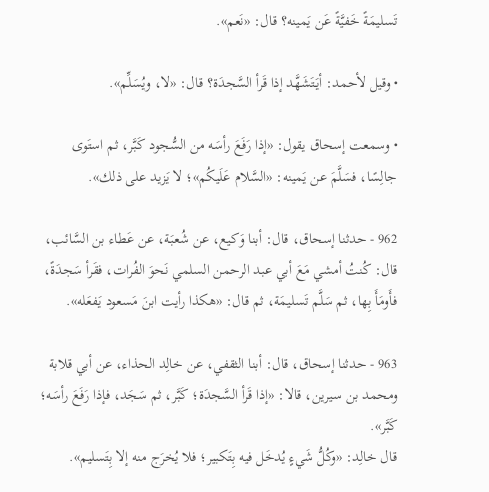تَسليمَةً خَفيَّةً عَن يَمينه؟ قال: «نَعم».

• وقيل لأحمد: أيَتَشَهَّد إذا قَرأ السَّجدَة؟ قال: «لا، ويُسَلِّم».

• وسمعت إسحاق يقول: «إذا رَفَعَ رأسَه من السُّجود كَبَّر، ثم استَوى جالِسًا، فسَلَّمَ عن يَمينه: «السَّلام عَلَيكُم»؛ لا يَزيد على ذلك».

962 - حدثنا إسحاق، قال: أبنا وَكيع، عن شُعبَة، عن عَطاء بن السَّائب، قال: كُنتُ أمشي مَعَ أبي عبد الرحمن السلمي نَحوَ الفُرات، فقَرأ سَجدَةً، فأَومَأَ بِها، ثم سَلَّم تَسليمَة، ثم قال: «هكذا رأيت ابنَ مَسعود يَفعَله».

963 - حدثنا إسحاق، قال: أبنا الثقفي، عن خالِد الحذاء، عن أبي قلابة ومحمد بن سيرين، قالا: «إذا قَرأ السَّجدَة؛ كَبَّر، ثم سَجَد، فإذا رَفَعَ رأسَه؛ كَبَّر».
قال خالِد: «وكُلُّ شَيءٍ يُدخَل فيه بِتَكبير؛ فلا يُخرَج منه إلا بِتَسليم».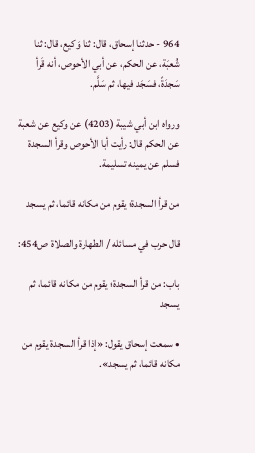964 - حدثنا إسحاق، قال: ثنا وَكيع، قال: ثنا شُعبَة، عن الحكم، عن أبي الأحوص، أنه قَرأ سَجدَةً، فسَجَد فيها، ثم سَلَّم.

ورواه ابن أبي شيبة (4203) عن وكيع عن شعبة عن الحكم قال: رأيت أبا الأحوص وقرأ السجدة فسلم عن يمينه تسليمة.

من قرأ السجدة؛ يقوم من مكانه قائما، ثم يسجد

قال حرب في مسائله / الطهارة والصلاة ص454:

باب: من قرأ السجدة؛ يقوم من مكانه قائما، ثم يسجد

• سمعت إسحاق يقول: «إذا قرأ السجدة يقوم من مكانه قائما، ثم يسجد».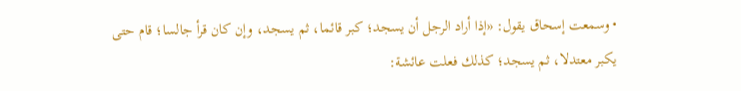• وسمعت إسحاق يقول: «إذا أراد الرجل أن يسجد؛ كبر قائما، ثم يسجد، وإن كان قرأ جالسا؛ قام حتى يكبر معتدلا، ثم يسجد؛ كذلك فعلت عائشة: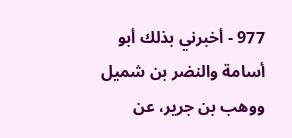977 - أخبرني بذلك أبو أسامة والنضر بن شميل ووهب بن جرير، عن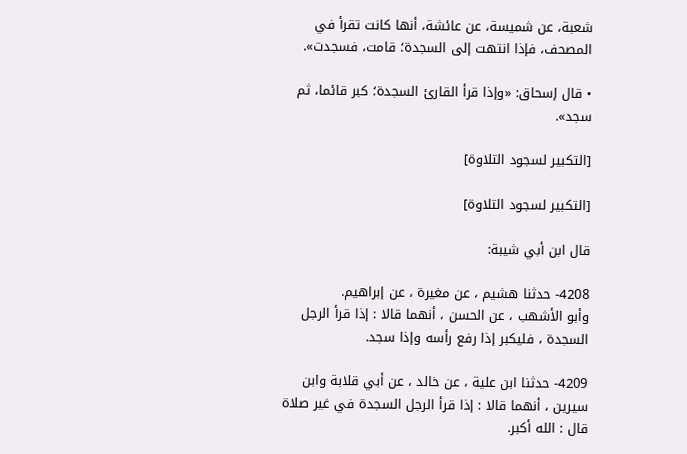شعبة، عن شميسة، عن عائشة، أنها كانت تقرأ في المصحف، فإذا انتهت إلى السجدة؛ قامت، فسجدت».

• قال إسحاق: «وإذا قرأ القارئ السجدة؛ كبر قائما، ثم سجد».

[التكبير لسجود التلاوة]

[التكبير لسجود التلاوة]

قال ابن أبي شيبة:

4208- حدثنا هشيم ، عن مغيرة ، عن إبراهيم.
وأبو الأشهب ، عن الحسن ، أنهما قالا : إذا قرأ الرجل السجدة ، فليكبر إذا رفع رأسه وإذا سجد.

4209- حدثنا ابن علية ، عن خالد ، عن أبي قلابة وابن سيرين ، أنهما قالا : إذا قرأ الرجل السجدة في غير صلاة قال : الله أكبر.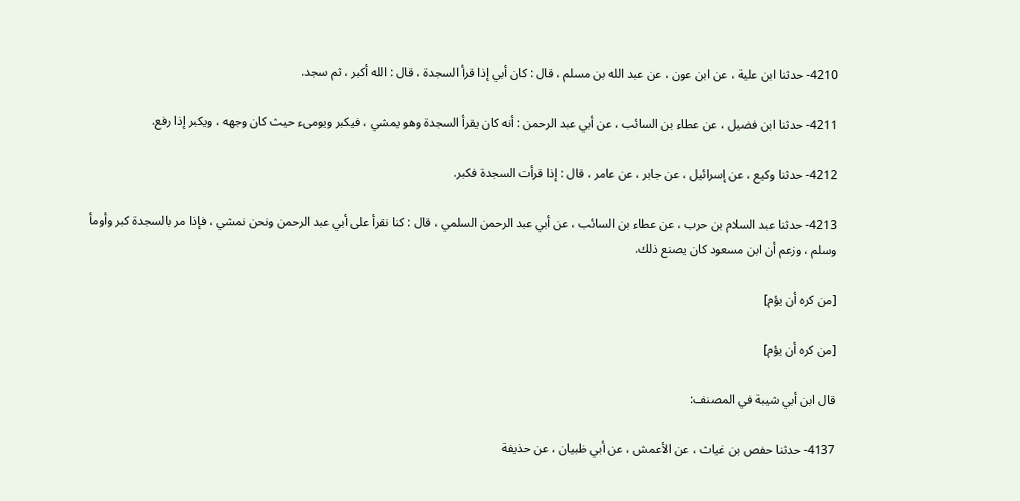4210- حدثنا ابن علية ، عن ابن عون ، عن عبد الله بن مسلم ، قال : كان أبي إذا قرأ السجدة ، قال : الله أكبر ، ثم سجد.

4211- حدثنا ابن فضيل ، عن عطاء بن السائب ، عن أبي عبد الرحمن : أنه كان يقرأ السجدة وهو يمشي ، فيكبر ويومىء حيث كان وجهه ، ويكبر إذا رفع.

4212- حدثنا وكيع ، عن إسرائيل ، عن جابر ، عن عامر ، قال : إذا قرأت السجدة فكبر.

4213- حدثنا عبد السلام بن حرب ، عن عطاء بن السائب ، عن أبي عبد الرحمن السلمي ، قال : كنا نقرأ على أبي عبد الرحمن ونحن نمشي ، فإذا مر بالسجدة كبر وأومأ وسلم ، وزعم أن ابن مسعود كان يصنع ذلك.

[من كره أن يؤم]

[من كره أن يؤم]

قال ابن أبي شيبة في المصنف:

4137- حدثنا حفص بن غياث ، عن الأعمش ، عن أبي ظبيان ، عن حذيفة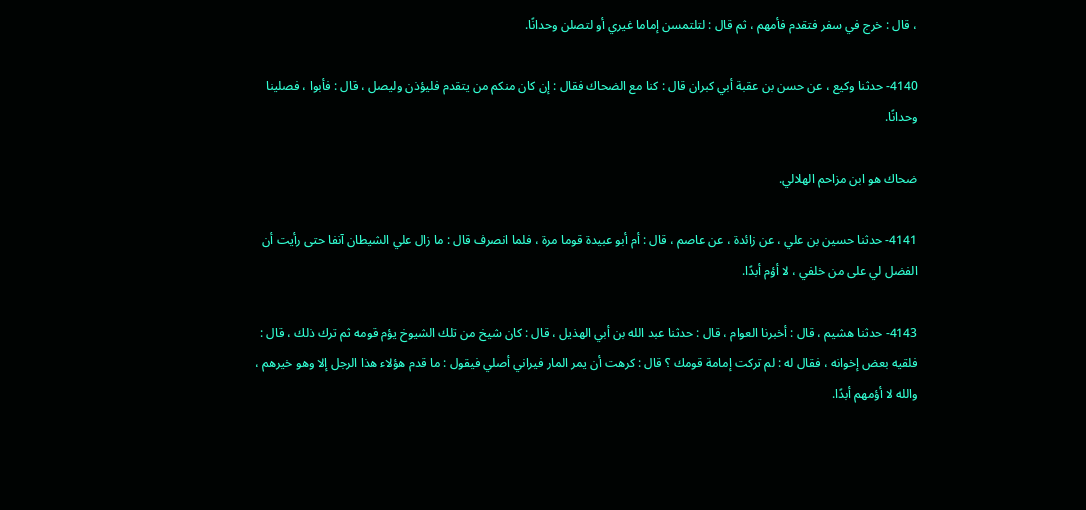، قال : خرج في سفر فتقدم فأمهم ، ثم قال : لتلتمسن إماما غيري أو لتصلن وحدانًا.

4140- حدثنا وكيع ، عن حسن بن عقبة أبي كبران قال : كنا مع الضحاك فقال : إن كان منكم من يتقدم فليؤذن وليصل ، قال : فأبوا ، فصلينا وحدانًا.

ضحاك هو ابن مزاحم الهلالي.

4141- حدثنا حسين بن علي ، عن زائدة ، عن عاصم ، قال : أم أبو عبيدة قوما مرة ، فلما انصرف قال : ما زال علي الشيطان آنفا حتى رأيت أن الفضل لي على من خلفي ، لا أؤم أبدًا.

4143- حدثنا هشيم ، قال : أخبرنا العوام ، قال : حدثنا عبد الله بن أبي الهذيل ، قال : كان شيخ من تلك الشيوخ يؤم قومه ثم ترك ذلك ، قال : فلقيه بعض إخوانه ، فقال له : لم تركت إمامة قومك ؟ قال : كرهت أن يمر المار فيراني أصلي فيقول : ما قدم هؤلاء هذا الرجل إلا وهو خيرهم ، والله لا أؤمهم أبدًا.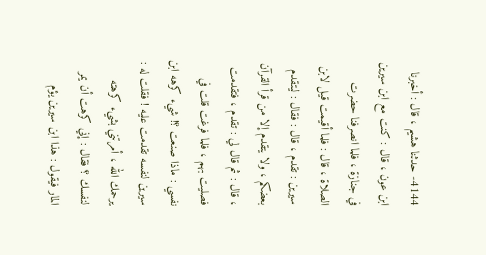4144- حدثنا هشيم ، قال : أخبرنا ابن عون ، قال : كنت مع ابن سيرين في جنازة ، فلما انصرفنا حضرت الصلاة ، قال : فلما أقيمت قيل لابن سيرين : تقدم ، قال : فقال : ليتقدم بعضكم ، ولا يتقدم إلا من قرأ القرآن ، قال : ثم قال لي : تقدم ، فتقدمت فصليت بهم ، فلما فرغت قلت في نفسي : ماذا صنعت ؟! شيء كرهه ابن سيرين لنفسه تقدمت عليه ! فقلت له : يرحمك الله ، أمرتني بشيء كرهته لنفسك ؟ فقال : إني كرهت أن يمر المار فيقول : هذا ابن سيرين يؤم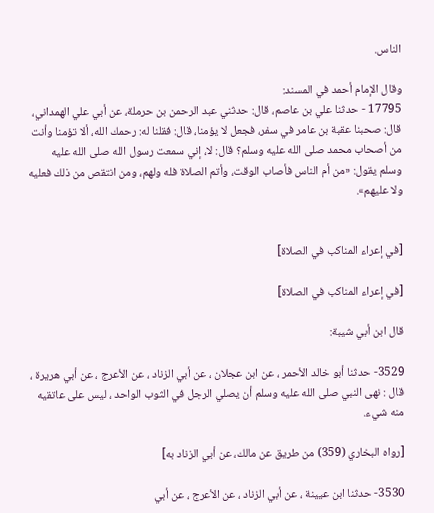الناس.

وقال الإمام أحمد في المسند:
17795 - حدثنا علي بن عاصم، قال: حدثني عبد الرحمن بن حرملة، عن أبي علي الهمداني، قال: صحبنا عقبة بن عامر في سفر، فجعل لا يؤمنا، قال: فقلنا له: رحمك الله، ألا تؤمنا وأنت من أصحاب محمد صلى الله عليه وسلم؟ قال: لا، إني سمعت رسول الله صلى الله عليه وسلم يقول: «من أم الناس فأصاب الوقت، وأتم الصلاة فله ولهم، ومن انتقص من ذلك فعليه ولا عليهم».


[في إعراء المناكب في الصلاة]

[في إعراء المناكب في الصلاة]

قال ابن أبي شيبة:

3529- حدثنا أبو خالد الأحمر ، عن ابن عجلان ، عن أبي الزناد ، عن الأعرج ، عن أبي هريرة ، قال : نهى النبي صلى الله عليه وسلم أن يصلي الرجل في الثوب الواحد ، ليس على عاتقيه منه شيء.

[رواه البخاري (359) من طريق عن مالك، عن أبي الزناد به]

3530- حدثنا ابن عيينة ، عن أبي الزناد ، عن الأعرج ، عن أبي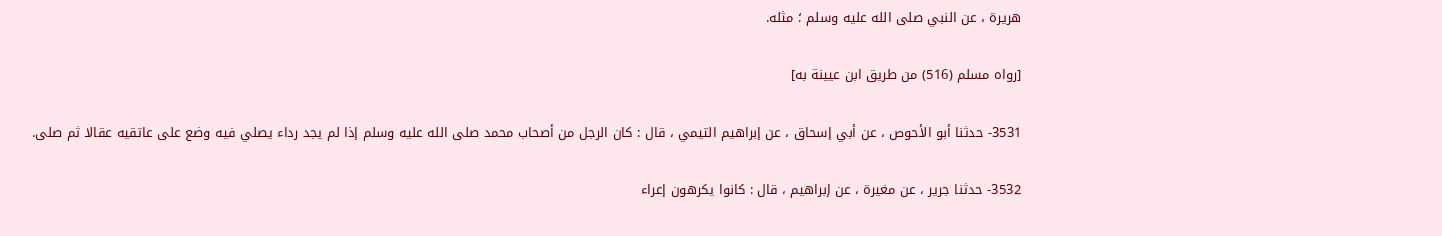هريرة ، عن النبي صلى الله عليه وسلم ؛ مثله.

[رواه مسلم (516) من طريق ابن عيينة به]

3531- حدثنا أبو الأحوص ، عن أبي إسحاق ، عن إبراهيم التيمي ، قال : كان الرجل من أصحاب محمد صلى الله عليه وسلم إذا لم يجد رداء يصلي فيه وضع على عاتقيه عقالا ثم صلى.

3532- حدثنا جرير ، عن مغيرة ، عن إبراهيم ، قال : كانوا يكرهون إعراء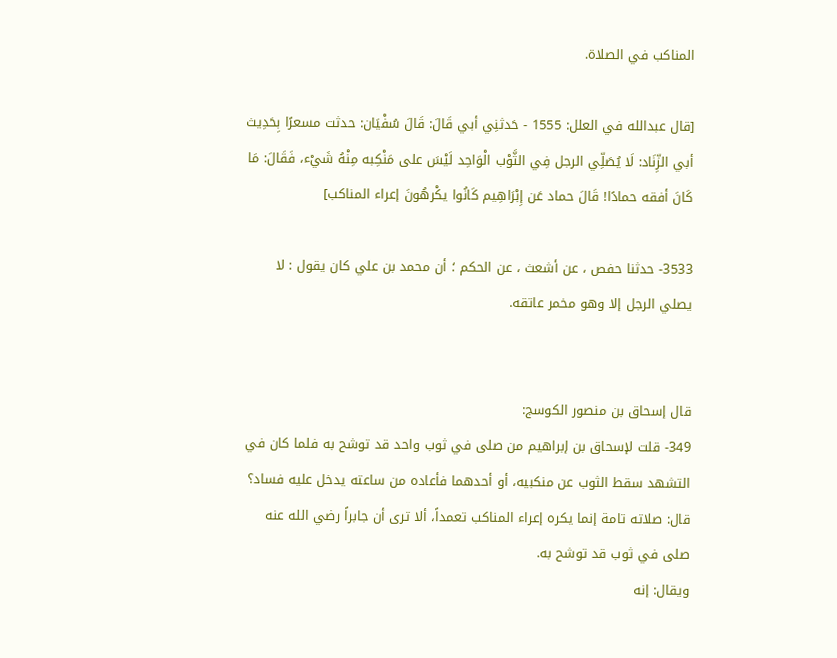المناكب في الصلاة.

[قال عبدالله في العلل: 1555 - حَدثنِي أبي قَالَ: قَالَ سُفْيَان: حدثت مسعرًا بِحَدِيث أبي الزِّنَاد: لَا يُصَلِّي الرجل فِي الثَّوْب الْوَاحِد لَيْسَ على مَنْكِبه مِنْهُ شَيْء، فَقَالَ: مَا كَانَ أفقه حمادًا! قَالَ حماد عَن إِبْرَاهِيم كَانُوا يكْرهُونَ إعراء المناكب]

3533- حدثنا حفص ، عن أشعث ، عن الحكم ؛ أن محمد بن علي كان يقول : لا يصلي الرجل إلا وهو مخمر عاتقه.


قال إسحاق بن منصور الكوسج:
349- قلت لإسحاق بن إبراهيم من صلى في ثوب واحد قد توشح به فلما كان في التشهد سقط الثوب عن منكبيه، أو أحدهما فأعاده من ساعته يدخل عليه فساد؟
قال: صلاته تامة إنما يكره إعراء المناكب تعمداً، ألا ترى أن جابراً رضي الله عنه صلى في ثوب قد توشح به.
ويقال: إنه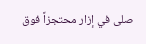صلى في إزار محتجزاً فوق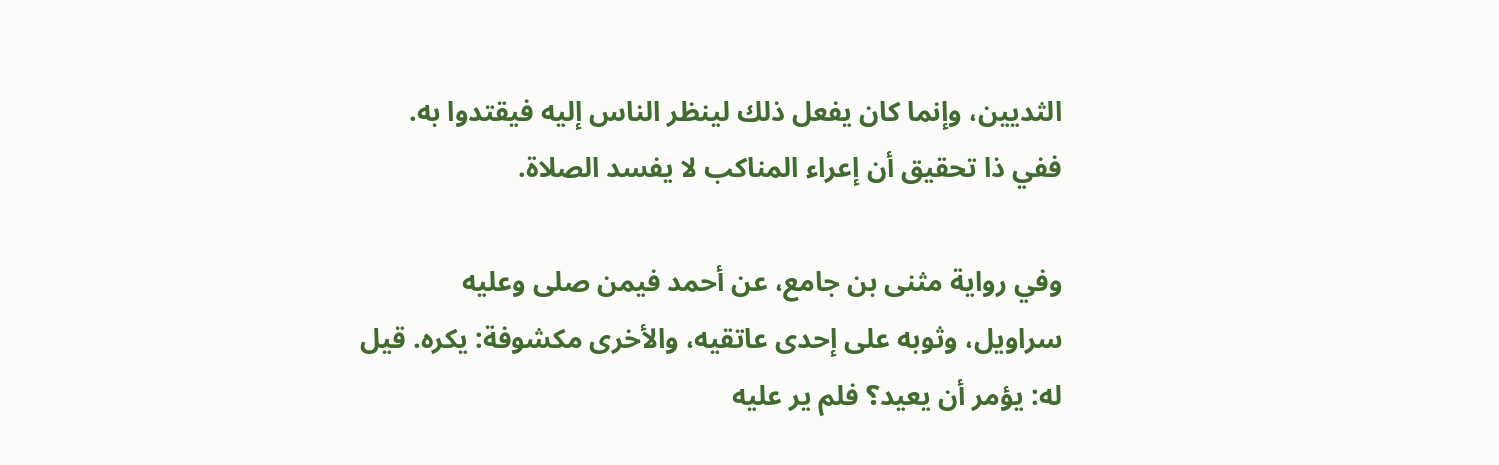الثديين، وإنما كان يفعل ذلك لينظر الناس إليه فيقتدوا به. ففي ذا تحقيق أن إعراء المناكب لا يفسد الصلاة.

وفي رواية مثنى بن جامع، عن أحمد فيمن صلى وعليه سراويل، وثوبه على إحدى عاتقيه، والأخرى مكشوفة: يكره. قيل له: يؤمر أن يعيد؟ فلم ير عليه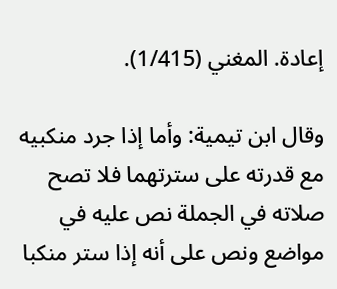إعادة. المغني (1/415).

وقال ابن تيمية: وأما إذا جرد منكبيه مع قدرته على سترتهما فلا تصح صلاته في الجملة نص عليه في مواضع ونص على أنه إذا ستر منكبا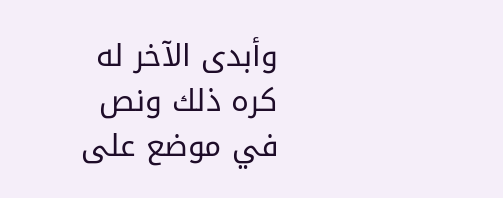وأبدى الآخر له كره ذلك ونص في موضع على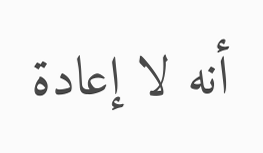أنه لا إعادة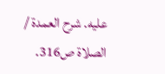عليه. شرح العمدة / الصلاة ص316.